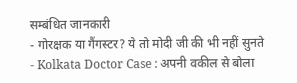सम्बंधित जानकारी
- गोरक्षक या गैंगस्टर? ये तो मोदी जी की भी नहीं सुनते
- Kolkata Doctor Case : अपनी वकील से बोला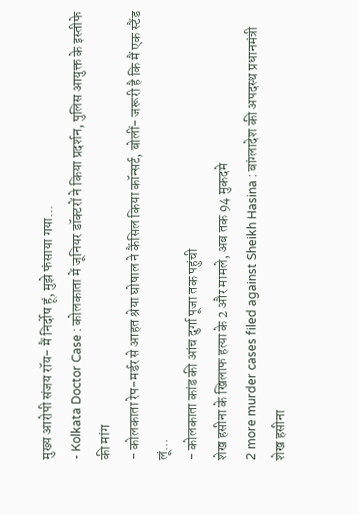मुख्य आरोपी संजय रॉय- मैं निर्दोष हूं, मुझे फंसाया गया...
- Kolkata Doctor Case : कोलकाता में जूनियर डॉक्टरों ने किया प्रदर्शन, पुलिस आयुक्त के इस्तीफे की मांग
- कोलकाता रेप-मर्डर से आहत श्रेया घोषाल ने कैंसिल किया कॉन्सर्ट, बोलीं- जरूरी है कि मैं एक स्टैंड लूं...
- कोलकाता कांड की आंच दुर्गा पूजा तक पहुंची
शेख हसीना के खिलाफ हत्या के 2 और मामले, अब तक 94 मुकदमे
2 more murder cases filed against Sheikh Hasina : बांग्लादेश की अपदस्थ प्रधानमंत्री शेख हसीना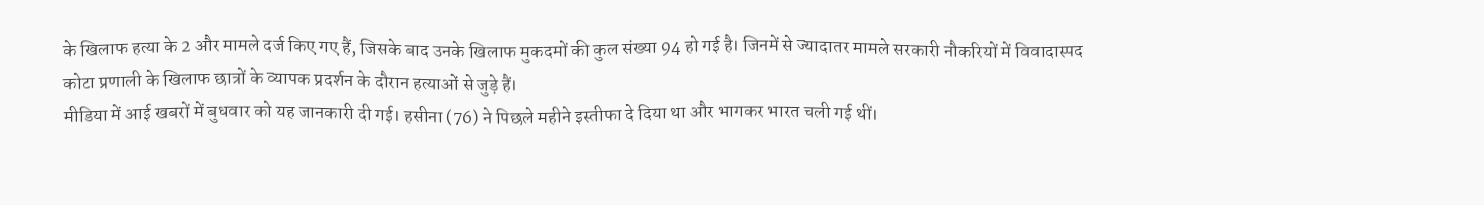के खिलाफ हत्या के 2 और मामले दर्ज किए गए हैं, जिसके बाद उनके खिलाफ मुकदमों की कुल संख्या 94 हो गई है। जिनमें से ज्यादातर मामले सरकारी नौकरियों में विवादास्पद कोटा प्रणाली के खिलाफ छात्रों के व्यापक प्रदर्शन के दौरान हत्याओं से जुड़े हैं।
मीडिया में आई खबरों में बुधवार को यह जानकारी दी गई। हसीना (76) ने पिछले महीने इस्तीफा दे दिया था और भागकर भारत चली गई थीं।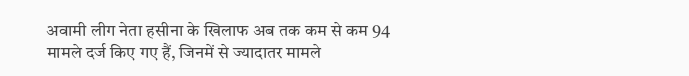अवामी लीग नेता हसीना के खिलाफ अब तक कम से कम 94 मामले दर्ज किए गए हैं, जिनमें से ज्यादातर मामले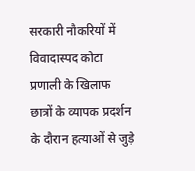सरकारी नौकरियों में विवादास्पद कोटा प्रणाली के खिलाफ छात्रों के व्यापक प्रदर्शन के दौरान हत्याओं से जुड़े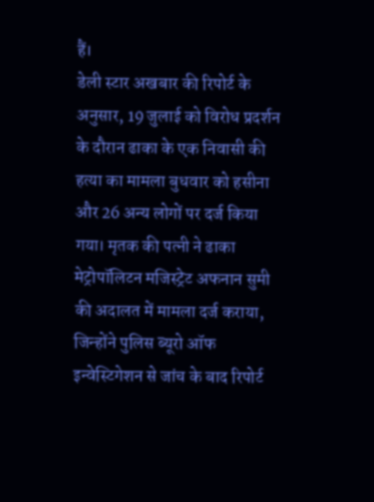हैं।
डेली स्टार अखबार की रिपोर्ट के अनुसार, 19 जुलाई को विरोध प्रदर्शन के दौरान ढाका के एक निवासी की हत्या का मामला बुधवार को हसीना और 26 अन्य लोगों पर दर्ज किया गया। मृतक की पत्नी ने ढाका मेट्रोपॉलिटन मजिस्ट्रेट अफनान सुमी की अदालत में मामला दर्ज कराया, जिन्होंने पुलिस ब्यूरो ऑफ इन्वेस्टिगेशन से जांच के बाद रिपोर्ट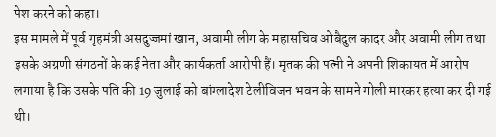पेश करने को कहा।
इस मामले में पूर्व गृहमंत्री असदुज्जमां खान, अवामी लीग के महासचिव ओबैदुल कादर और अवामी लीग तथा इसके अग्रणी संगठनों के कई नेता और कार्यकर्ता आरोपी हैं। मृतक की पत्नी ने अपनी शिकायत में आरोप लगाया है कि उसके पति की 19 जुलाई को बांग्लादेश टेलीविजन भवन के सामने गोली मारकर हत्या कर दी गई थी।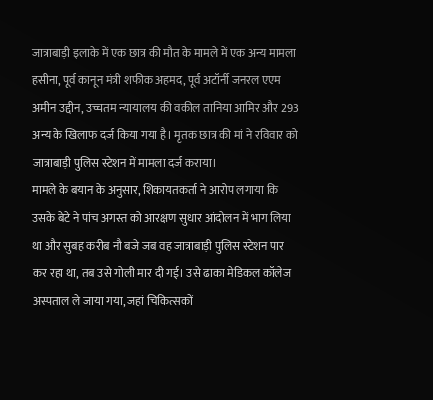जात्राबाड़ी इलाके में एक छात्र की मौत के मामले में एक अन्य मामला हसीना, पूर्व कानून मंत्री शफीक अहमद, पूर्व अटॉर्नी जनरल एएम अमीन उद्दीन, उच्चतम न्यायालय की वकील तानिया आमिर और 293 अन्य के खिलाफ दर्ज किया गया है। मृतक छात्र की मां ने रविवार को जात्राबाड़ी पुलिस स्टेशन में मामला दर्ज कराया।
मामले के बयान के अनुसार, शिकायतकर्ता ने आरोप लगाया कि उसके बेटे ने पांच अगस्त को आरक्षण सुधार आंदोलन में भाग लिया था और सुबह करीब नौ बजे जब वह जात्राबाड़ी पुलिस स्टेशन पार कर रहा था, तब उसे गोली मार दी गई। उसे ढाका मेडिकल कॉलेज अस्पताल ले जाया गया, जहां चिकित्सकों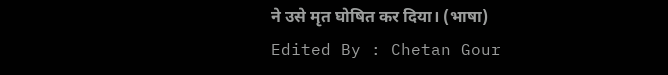ने उसे मृत घोषित कर दिया। (भाषा)
Edited By : Chetan Gour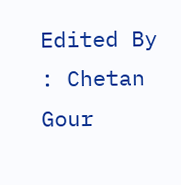Edited By : Chetan Gour